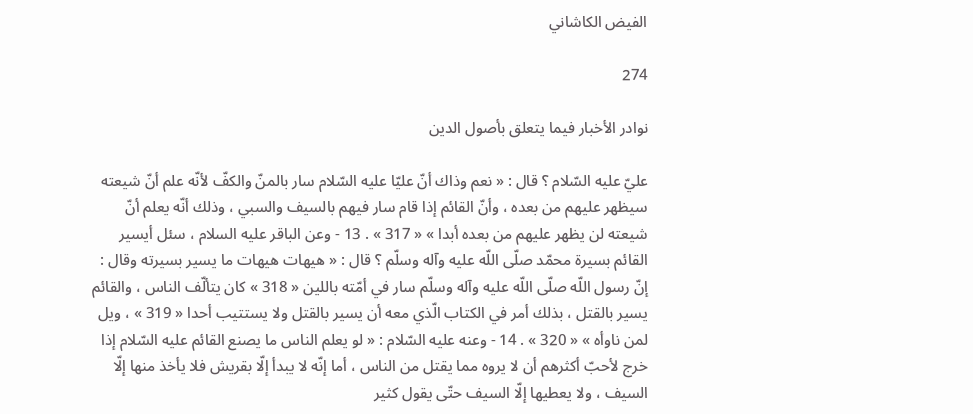الفيض الكاشاني

274

نوادر الأخبار فيما يتعلق بأصول الدين

عليّ عليه السّلام ؟ قال : « نعم وذاك أنّ عليّا عليه السّلام سار بالمنّ والكفّ لأنّه علم أنّ شيعته سيظهر عليهم من بعده ، وأنّ القائم إذا قام سار فيهم بالسيف والسبي ، وذلك أنّه يعلم أنّ شيعته لن يظهر عليهم من بعده أبدا » « 317 » . 13 - وعن الباقر عليه السلام ، سئل أيسير القائم بسيرة محمّد صلّى اللّه عليه وآله وسلّم ؟ قال : « هيهات هيهات ما يسير بسيرته وقال : إنّ رسول اللّه صلّى اللّه عليه وآله وسلّم سار في أمّته باللين « 318 » كان يتألّف الناس ، والقائم يسير بالقتل ، بذلك أمر في الكتاب الّذي معه أن يسير بالقتل ولا يستتيب أحدا « 319 » ، ويل لمن ناوأه » « 320 » . 14 - وعنه عليه السّلام : « لو يعلم الناس ما يصنع القائم عليه السّلام إذا خرج لأحبّ أكثرهم أن لا يروه مما يقتل من الناس ، أما إنّه لا يبدأ إلّا بقريش فلا يأخذ منها إلّا السيف ، ولا يعطيها إلّا السيف حتّى يقول كثير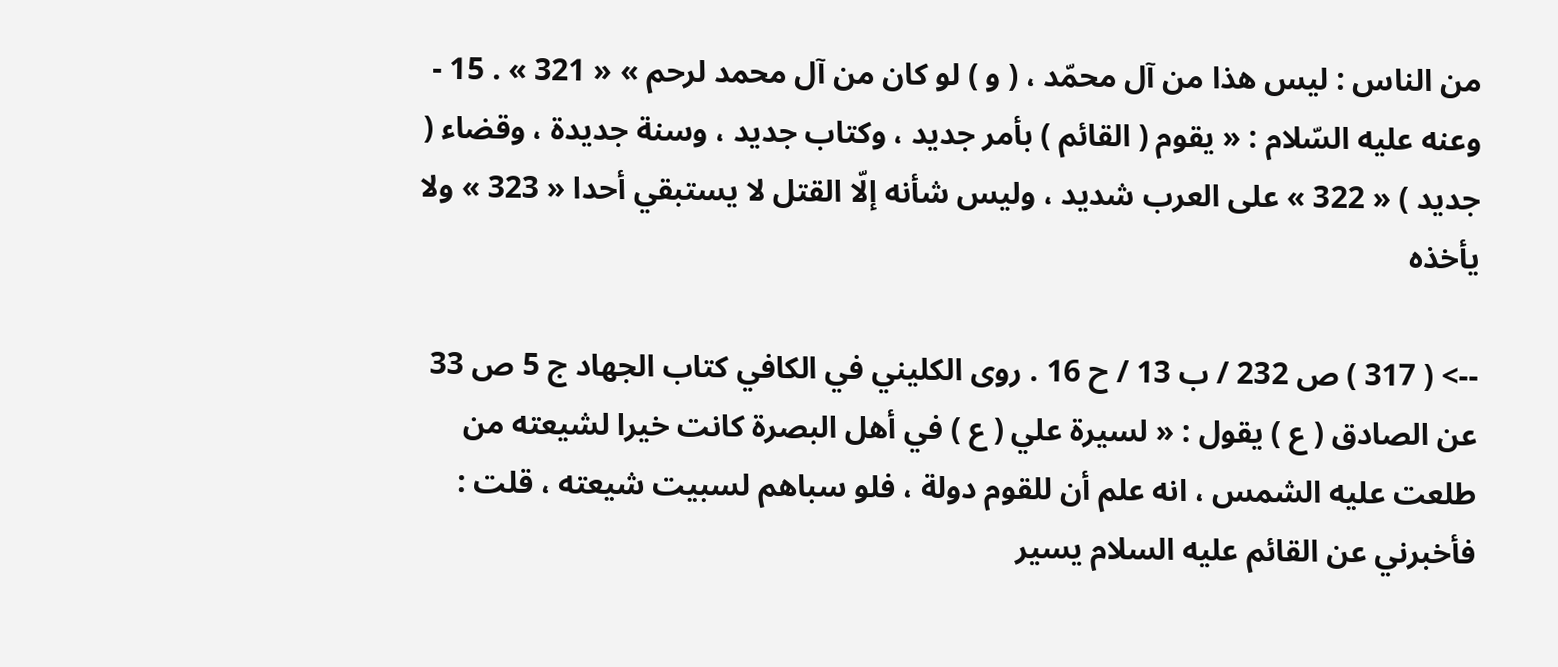من الناس : ليس هذا من آل محمّد ، ( و ) لو كان من آل محمد لرحم » « 321 » . 15 - وعنه عليه السّلام : « يقوم ( القائم ) بأمر جديد ، وكتاب جديد ، وسنة جديدة ، وقضاء ( جديد ) « 322 » على العرب شديد ، وليس شأنه إلّا القتل لا يستبقي أحدا « 323 » ولا يأخذه

--> ( 317 ) ص 232 / ب 13 / ح 16 . روى الكليني في الكافي كتاب الجهاد ج 5 ص 33 عن الصادق ( ع ) يقول : « لسيرة علي ( ع ) في أهل البصرة كانت خيرا لشيعته من طلعت عليه الشمس ، انه علم أن للقوم دولة ، فلو سباهم لسبيت شيعته ، قلت : فأخبرني عن القائم عليه السلام يسير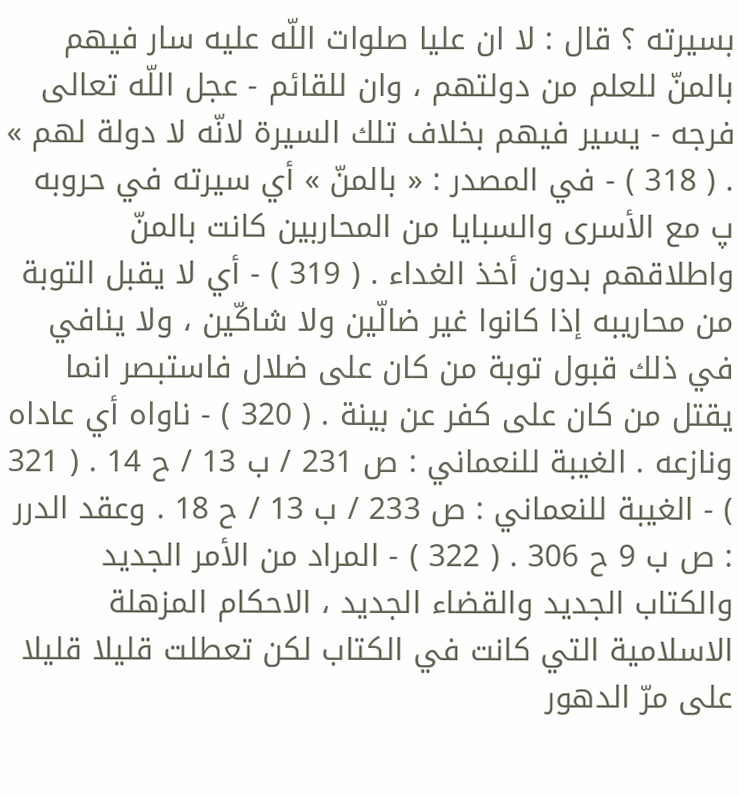بسيرته ؟ قال : لا ان عليا صلوات اللّه عليه سار فيهم بالمنّ للعلم من دولتهم ، وان للقائم - عجل اللّه تعالى فرجه - يسير فيهم بخلاف تلك السيرة لانّه لا دولة لهم » . ( 318 ) - في المصدر : « بالمنّ » أي سيرته في حروبه پ مع الأسرى والسبايا من المحاربين كانت بالمنّ واطلاقهم بدون أخذ الغداء . ( 319 ) - أي لا يقبل التوبة من محاريبه إذا كانوا غير ضالّين ولا شاكّين ، ولا ينافي في ذلك قبول توبة من كان على ضلال فاستبصر انما يقتل من كان على كفر عن بينة . ( 320 ) - ناواه أي عاداه ونازعه . الغيبة للنعماني : ص 231 / ب 13 / ح 14 . ( 321 ) - الغيبة للنعماني : ص 233 / ب 13 / ح 18 . وعقد الدرر : ص ب 9 ح 306 . ( 322 ) - المراد من الأمر الجديد والكتاب الجديد والقضاء الجديد ، الاحكام المزهلة الاسلامية التي كانت في الكتاب لكن تعطلت قليلا قليلا على مرّ الدهور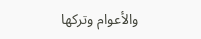والأعوام وتركها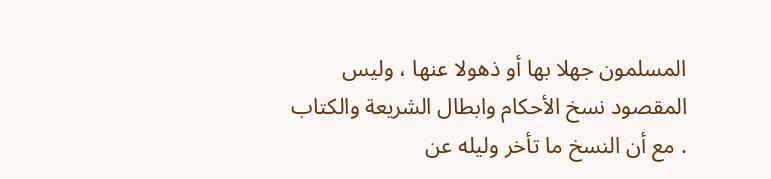المسلمون جهلا بها أو ذهولا عنها ، وليس المقصود نسخ الأحكام وابطال الشريعة والكتاب . مع أن النسخ ما تأخر وليله عن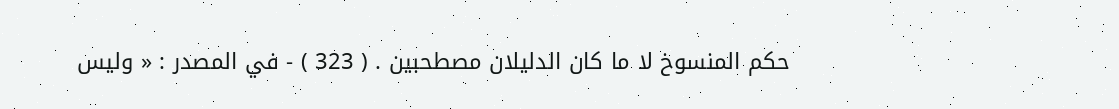حكم المنسوخ لا ما كان الدليلان مصطحبين . ( 323 ) - في المصدر : « وليس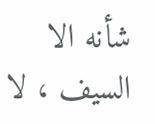شأنه الا السيف ، لا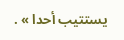يستتيب أحدا » .